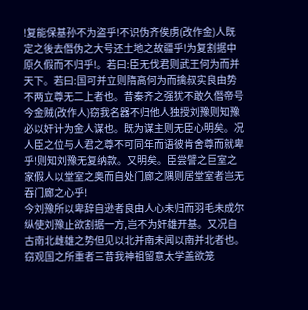!复能保基孙不为盗乎!不识伪齐俟虏(改作金)人既定之後去僭伪之大号还土地之故疆乎!为复割据中原久假而不归乎!。若曰:臣无伐君则武王何为而并天下。若曰:国可并立则隋高何为而擒叔实良由势不两立尊无二上者也。昔秦齐之强犹不敢久僭帝号今金贼(改作人)窃我名器不归他人独授刘豫则知豫必以奸计为金人谋也。既为谋主则无臣心明矣。况人臣之位与人君之尊不可同年而语彼肯舍尊而就卑乎!则知刘豫无复纳款。又明矣。臣尝譬之巨室之家假人以堂室之奥而自处门廊之隅则居堂室者岂无吞门廊之心乎!
今刘豫所以卑辞自逊者良由人心未归而羽毛未成尔纵使刘豫止欲割据一方,岂不为奸雄开基。又况自古南北雌雄之势但见以北并南未闻以南并北者也。窃观国之所重者三昔我神祖留意太学盖欲笼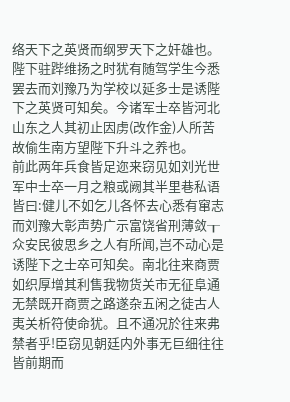络天下之英贤而纲罗天下之奸雄也。陛下驻跸维扬之时犹有随驾学生今悉罢去而刘豫乃为学校以延多士是诱陛下之英贤可知矣。今诸军士卒皆河北山东之人其初止因虏(改作金)人所苦故偷生南方望陛下升斗之养也。
前此两年兵食皆足迩来窃见如刘光世军中士卒一月之粮或阙其半里巷私语皆曰:健儿不如乞儿各怀去心悉有窜志而刘豫大彰声势广示富饶省刑薄敛┰众安民彼思乡之人有所闻,岂不动心是诱陛下之士卒可知矣。南北往来商贾如织厚增其利售我物货关市无征阜通无禁既开商贾之路遂杂五闲之徒古人夷关析符使命犹。且不通况於往来弗禁者乎!臣窃见朝廷内外事无巨细往往皆前期而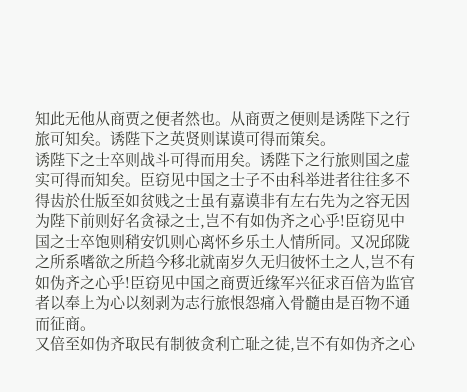知此无他从商贾之便者然也。从商贾之便则是诱陛下之行旅可知矣。诱陛下之英贤则谋谟可得而策矣。
诱陛下之士卒则战斗可得而用矣。诱陛下之行旅则国之虚实可得而知矣。臣窃见中国之士子不由科举进者往往多不得齿於仕版至如贫贱之士虽有嘉谟非有左右先为之容无因为陛下前则好名贪禄之士,岂不有如伪齐之心乎!臣窃见中国之士卒饱则稍安饥则心离怀乡乐土人情所同。又况邱陇之所系嗜欲之所趋今移北就南岁久无归彼怀土之人,岂不有如伪齐之心乎!臣窃见中国之商贾近缘军兴征求百倍为监官者以奉上为心以刻剥为志行旅恨怨痛入骨髓由是百物不通而征商。
又倍至如伪齐取民有制彼贪利亡耻之徒,岂不有如伪齐之心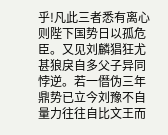乎!凡此三者悉有离心则陛下国势日以孤危臣。又见刘麟猖狂尤甚狼戾自多父子异同悖逆。若一僭伪三年鼎势已立今刘豫不自量力往往自比文王而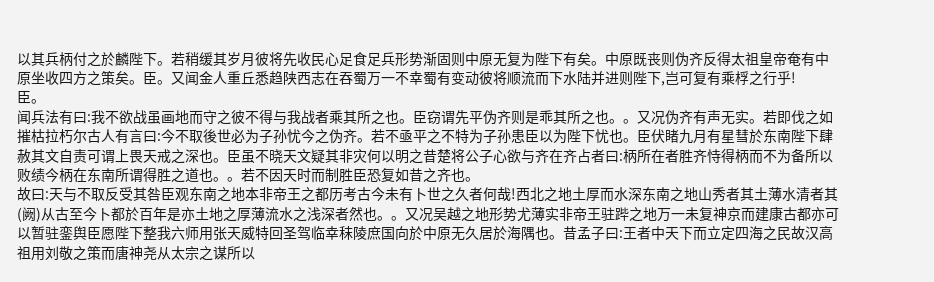以其兵柄付之於麟陛下。若稍缓其岁月彼将先收民心足食足兵形势渐固则中原无复为陛下有矣。中原既丧则伪齐反得太祖皇帝奄有中原坐收四方之策矣。臣。又闻金人重丘悉趋陕西志在吞蜀万一不幸蜀有变动彼将顺流而下水陆并进则陛下,岂可复有乘桴之行乎!
臣。
闻兵法有曰:我不欲战虽画地而守之彼不得与我战者乘其所之也。臣窃谓先平伪齐则是乖其所之也。。又况伪齐有声无实。若即伐之如摧枯拉朽尔古人有言曰:今不取後世必为子孙忧今之伪齐。若不亟平之不特为子孙患臣以为陛下忧也。臣伏睹九月有星彗於东南陛下肆赦其文自责可谓上畏天戒之深也。臣虽不晓天文疑其非灾何以明之昔楚将公子心欲与齐在齐占者曰:柄所在者胜齐恃得柄而不为备所以败绩今柄在东南所谓得胜之道也。。若不因天时而制胜臣恐复如昔之齐也。
故曰:天与不取反受其咎臣观东南之地本非帝王之都历考古今未有卜世之久者何哉!西北之地土厚而水深东南之地山秀者其土薄水清者其(阙)从古至今卜都於百年是亦土地之厚薄流水之浅深者然也。。又况吴越之地形势尤薄实非帝王驻跸之地万一未复神京而建康古都亦可以暂驻銮舆臣愿陛下整我六师用张天威特回圣驾临幸秣陵庶国向於中原无久居於海隅也。昔孟子曰:王者中天下而立定四海之民故汉高祖用刘敬之策而唐神尧从太宗之谋所以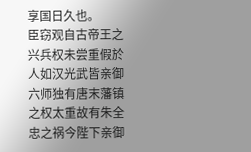享国日久也。
臣窃观自古帝王之兴兵权未尝重假於人如汉光武皆亲御六师独有唐末藩镇之权太重故有朱全忠之祸今陛下亲御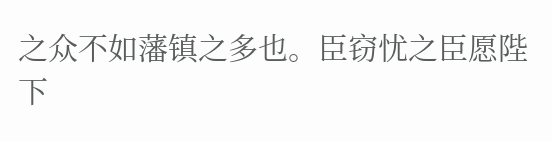之众不如藩镇之多也。臣窃忧之臣愿陛下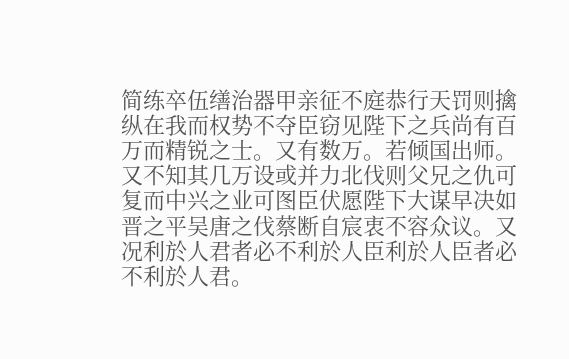简练卒伍缮治器甲亲征不庭恭行天罚则擒纵在我而权势不夺臣窃见陛下之兵尚有百万而精锐之士。又有数万。若倾国出师。又不知其几万设或并力北伐则父兄之仇可复而中兴之业可图臣伏愿陛下大谋早决如晋之平吴唐之伐蔡断自宸衷不容众议。又况利於人君者必不利於人臣利於人臣者必不利於人君。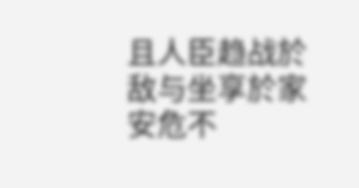且人臣趋战於敌与坐享於家安危不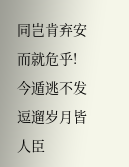同岂肯弃安而就危乎!
今遁逃不发逗遛岁月皆人臣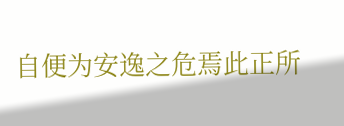自便为安逸之危焉此正所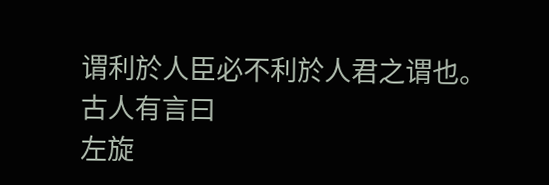谓利於人臣必不利於人君之谓也。古人有言曰
左旋